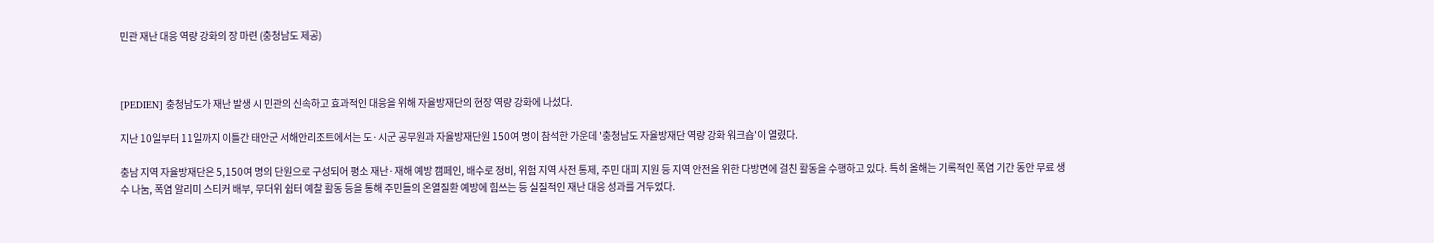민관 재난 대응 역량 강화의 장 마련 (충청남도 제공)



[PEDIEN] 충청남도가 재난 발생 시 민관의 신속하고 효과적인 대응을 위해 자율방재단의 현장 역량 강화에 나섰다.

지난 10일부터 11일까지 이틀간 태안군 서해안리조트에서는 도·시군 공무원과 자율방재단원 150여 명이 참석한 가운데 '충청남도 자율방재단 역량 강화 워크숍'이 열렸다.

충남 지역 자율방재단은 5,150여 명의 단원으로 구성되어 평소 재난·재해 예방 캠페인, 배수로 정비, 위험 지역 사전 통제, 주민 대피 지원 등 지역 안전을 위한 다방면에 걸친 활동을 수행하고 있다. 특히 올해는 기록적인 폭염 기간 동안 무료 생수 나눔, 폭염 알리미 스티커 배부, 무더위 쉼터 예찰 활동 등을 통해 주민들의 온열질환 예방에 힘쓰는 등 실질적인 재난 대응 성과를 거두었다.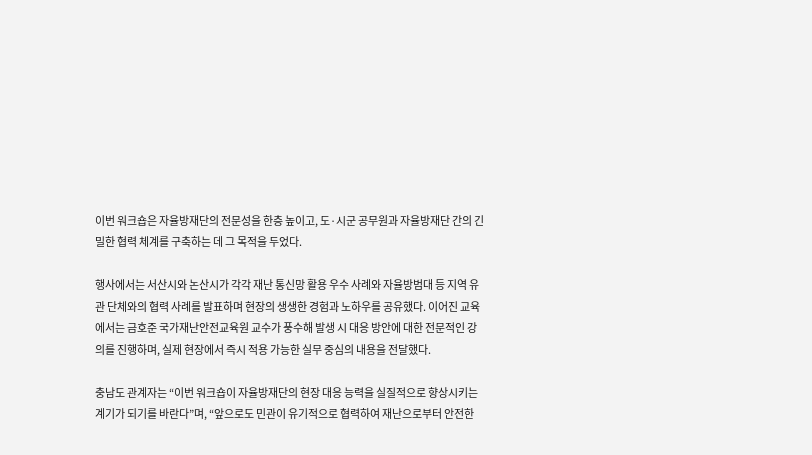이번 워크숍은 자율방재단의 전문성을 한층 높이고, 도·시군 공무원과 자율방재단 간의 긴밀한 협력 체계를 구축하는 데 그 목적을 두었다.

행사에서는 서산시와 논산시가 각각 재난 통신망 활용 우수 사례와 자율방범대 등 지역 유관 단체와의 협력 사례를 발표하며 현장의 생생한 경험과 노하우를 공유했다. 이어진 교육에서는 금호준 국가재난안전교육원 교수가 풍수해 발생 시 대응 방안에 대한 전문적인 강의를 진행하며, 실제 현장에서 즉시 적용 가능한 실무 중심의 내용을 전달했다.

충남도 관계자는 “이번 워크숍이 자율방재단의 현장 대응 능력을 실질적으로 향상시키는 계기가 되기를 바란다”며, “앞으로도 민관이 유기적으로 협력하여 재난으로부터 안전한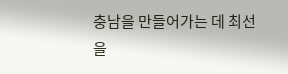충남을 만들어가는 데 최선을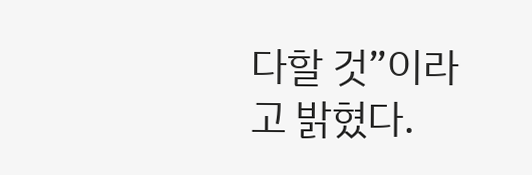다할 것”이라고 밝혔다.